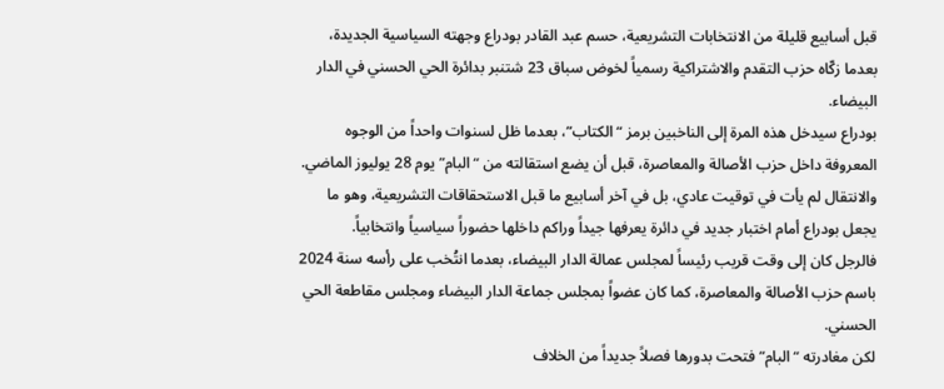قبل أسابيع قليلة من الانتخابات التشريعية، حسم عبد القادر بودراع وجهته السياسية الجديدة، بعدما زكّاه حزب التقدم والاشتراكية رسمياً لخوض سباق 23 شتنبر بدائرة الحي الحسني في الدار البيضاء.
بودراع سيدخل هذه المرة إلى الناخبين برمز “الكتاب”، بعدما ظل لسنوات واحداً من الوجوه المعروفة داخل حزب الأصالة والمعاصرة، قبل أن يضع استقالته من “البام” يوم 28 يوليوز الماضي.
والانتقال لم يأت في توقيت عادي، بل في آخر أسابيع ما قبل الاستحقاقات التشريعية، وهو ما يجعل بودراع أمام اختبار جديد في دائرة يعرفها جيداً وراكم داخلها حضوراً سياسياً وانتخابياً.
فالرجل كان إلى وقت قريب رئيساً لمجلس عمالة الدار البيضاء، بعدما انتُخب على رأسه سنة 2024 باسم حزب الأصالة والمعاصرة، كما كان عضواً بمجلس جماعة الدار البيضاء ومجلس مقاطعة الحي الحسني.
لكن مغادرته “البام” فتحت بدورها فصلاً جديداً من الخلاف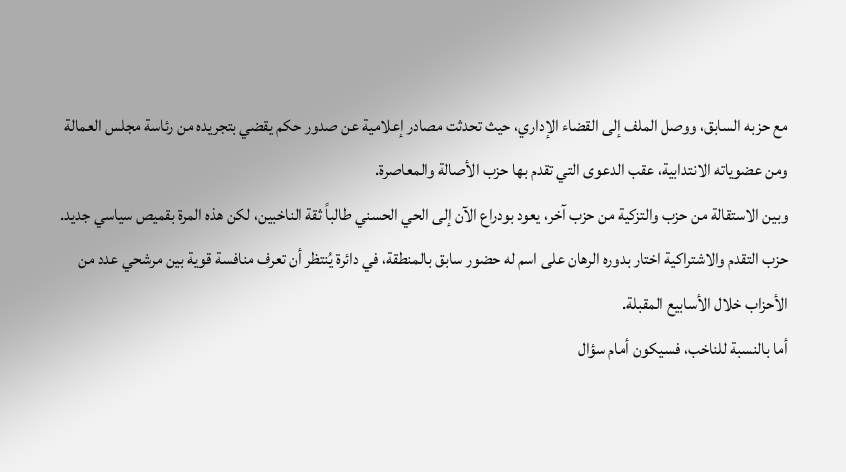مع حزبه السابق، ووصل الملف إلى القضاء الإداري، حيث تحدثت مصادر إعلامية عن صدور حكم يقضي بتجريده من رئاسة مجلس العمالة ومن عضوياته الانتدابية، عقب الدعوى التي تقدم بها حزب الأصالة والمعاصرة.
وبين الاستقالة من حزب والتزكية من حزب آخر، يعود بودراع الآن إلى الحي الحسني طالباً ثقة الناخبين، لكن هذه المرة بقميص سياسي جديد.
حزب التقدم والاشتراكية اختار بدوره الرهان على اسم له حضور سابق بالمنطقة، في دائرة يُنتظر أن تعرف منافسة قوية بين مرشحي عدد من الأحزاب خلال الأسابيع المقبلة.
أما بالنسبة للناخب، فسيكون أمام سؤال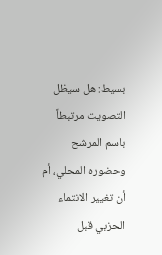بسيط: هل سيظل التصويت مرتبطاً باسم المرشح وحضوره المحلي، أم أن تغيير الانتماء الحزبي قبل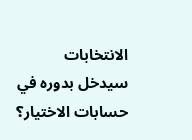الانتخابات سيدخل بدوره في حسابات الاختيار؟